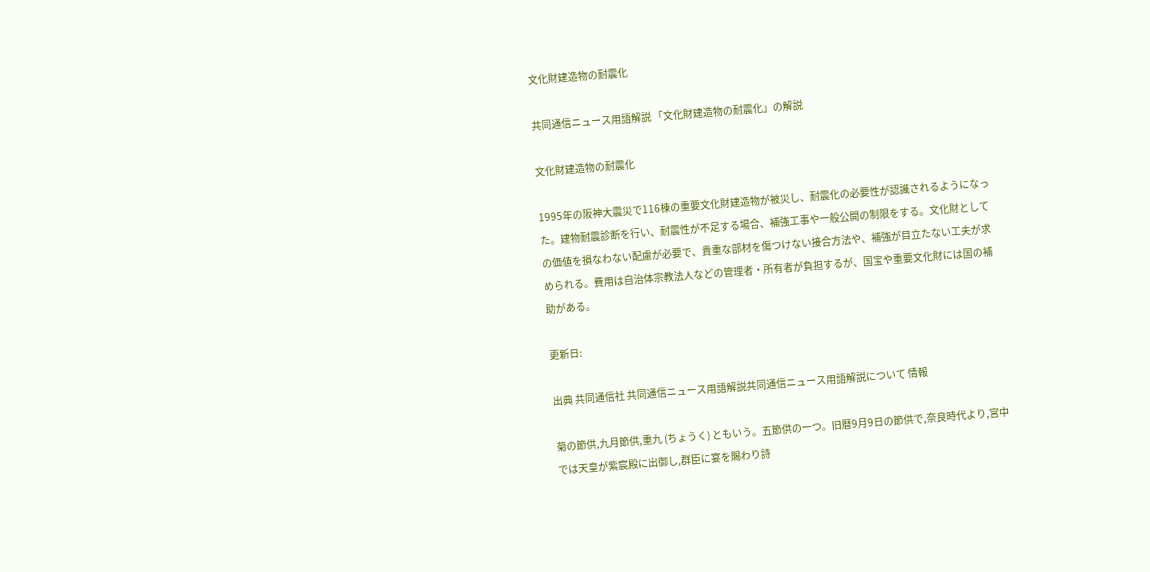文化財建造物の耐震化

共同通信ニュース用語解説 「文化財建造物の耐震化」の解説

文化財建造物の耐震化

1995年の阪神大震災で116棟の重要文化財建造物が被災し、耐震化の必要性が認識されるようになった。建物耐震診断を行い、耐震性が不足する場合、補強工事や一般公開の制限をする。文化財としての価値を損なわない配慮が必要で、貴重な部材を傷つけない接合方法や、補強が目立たない工夫が求められる。費用は自治体宗教法人などの管理者・所有者が負担するが、国宝や重要文化財には国の補助がある。

更新日:

出典 共同通信社 共同通信ニュース用語解説共同通信ニュース用語解説について 情報

菊の節供,九月節供,重九 (ちょうく) ともいう。五節供の一つ。旧暦9月9日の節供で,奈良時代より,宮中では天皇が紫宸殿に出御し,群臣に宴を賜わり詩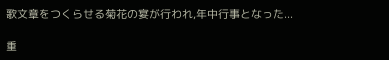歌文章をつくらせる菊花の宴が行われ,年中行事となった...

重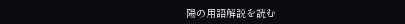陽の用語解説を読む